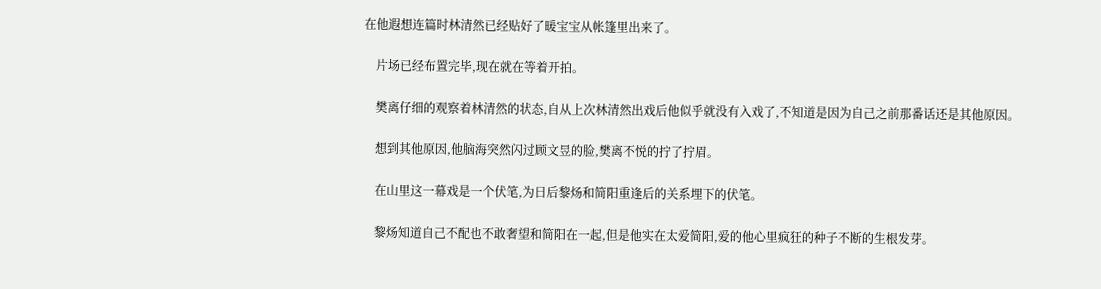在他遐想连篇时林清然已经贴好了暖宝宝从帐篷里出来了。

    片场已经布置完毕,现在就在等着开拍。

    樊离仔细的观察着林清然的状态,自从上次林清然出戏后他似乎就没有入戏了,不知道是因为自己之前那番话还是其他原因。

    想到其他原因,他脑海突然闪过顾文昱的脸,樊离不悦的拧了拧眉。

    在山里这一幕戏是一个伏笔,为日后黎炀和简阳重逢后的关系埋下的伏笔。

    黎炀知道自己不配也不敢奢望和简阳在一起,但是他实在太爱简阳,爱的他心里疯狂的种子不断的生根发芽。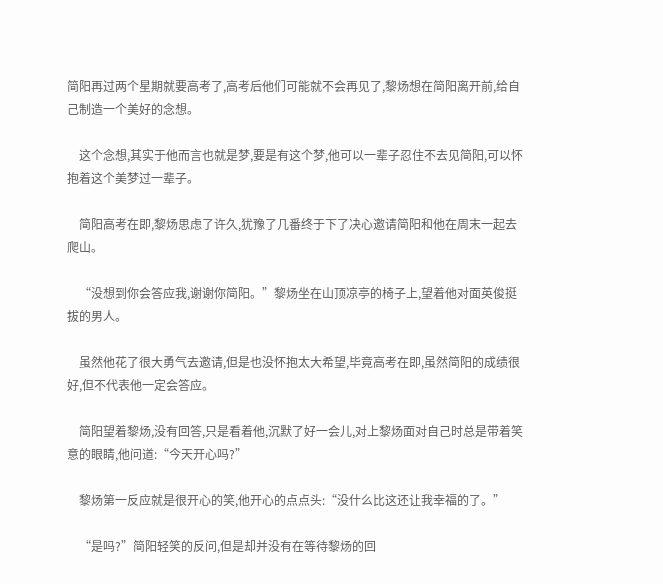简阳再过两个星期就要高考了,高考后他们可能就不会再见了,黎炀想在简阳离开前,给自己制造一个美好的念想。

    这个念想,其实于他而言也就是梦,要是有这个梦,他可以一辈子忍住不去见简阳,可以怀抱着这个美梦过一辈子。

    简阳高考在即,黎炀思虑了许久,犹豫了几番终于下了决心邀请简阳和他在周末一起去爬山。

    “没想到你会答应我,谢谢你简阳。”黎炀坐在山顶凉亭的椅子上,望着他对面英俊挺拔的男人。

    虽然他花了很大勇气去邀请,但是也没怀抱太大希望,毕竟高考在即,虽然简阳的成绩很好,但不代表他一定会答应。

    简阳望着黎炀,没有回答,只是看着他,沉默了好一会儿,对上黎炀面对自己时总是带着笑意的眼睛,他问道:“今天开心吗?”

    黎炀第一反应就是很开心的笑,他开心的点点头:“没什么比这还让我幸福的了。”

    “是吗?”简阳轻笑的反问,但是却并没有在等待黎炀的回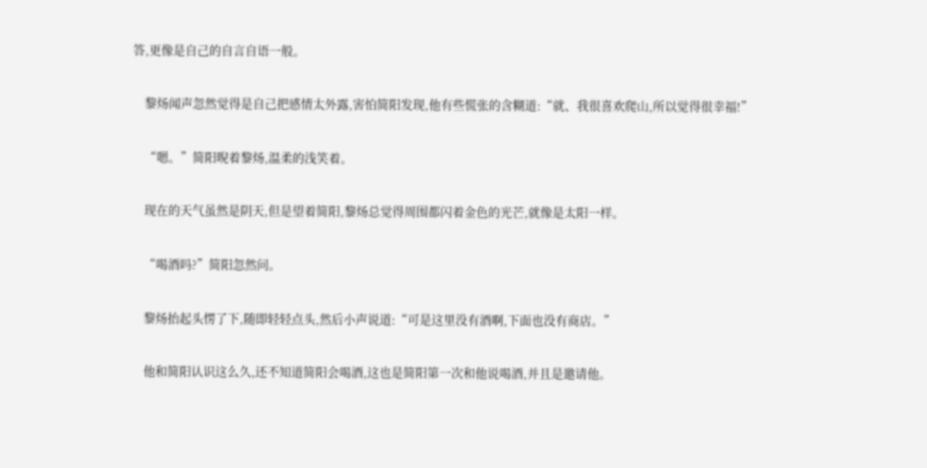答,更像是自己的自言自语一般。

    黎炀闻声忽然觉得是自己把感情太外露,害怕简阳发现,他有些慌张的含糊道:“就、我很喜欢爬山,所以觉得很幸福!”

    “嗯。”简阳晲着黎炀,温柔的浅笑着。

    现在的天气虽然是阴天,但是望着简阳,黎炀总觉得周围都闪着金色的光芒,就像是太阳一样。

    “喝酒吗?”简阳忽然问。

    黎炀抬起头愣了下,随即轻轻点头,然后小声说道:“可是这里没有酒啊,下面也没有商店。”

    他和简阳认识这么久,还不知道简阳会喝酒,这也是简阳第一次和他说喝酒,并且是邀请他。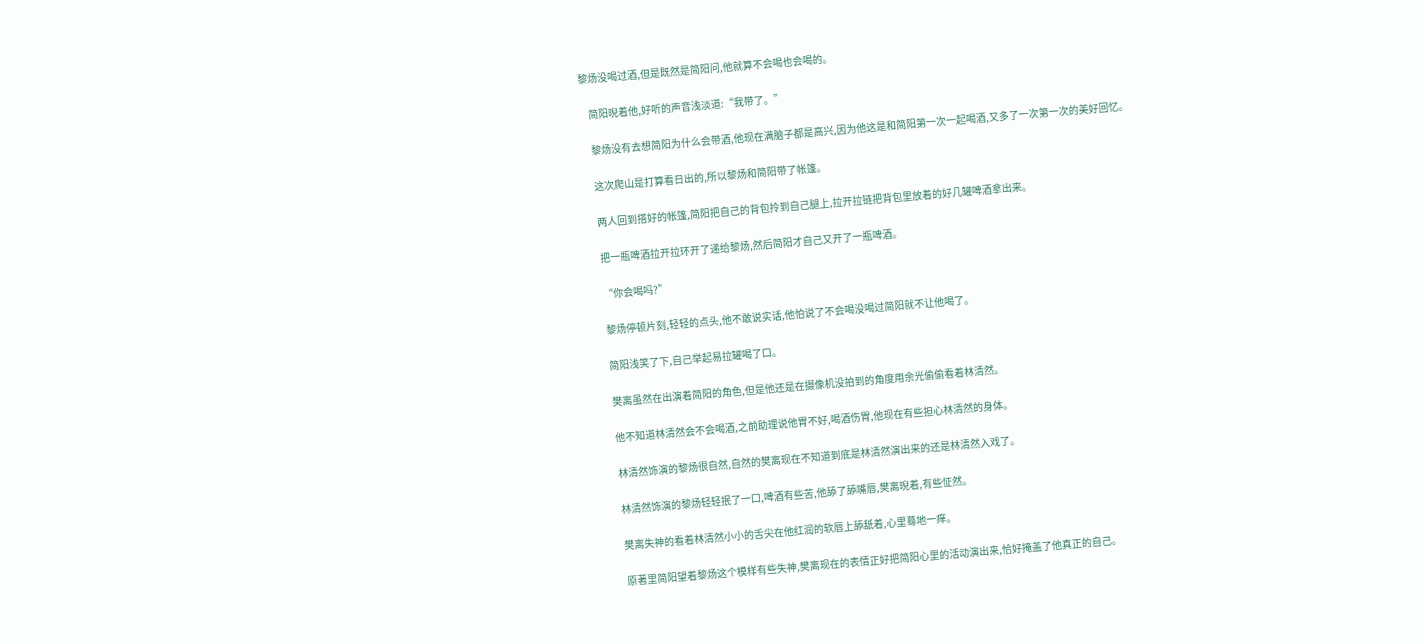黎炀没喝过酒,但是既然是简阳问,他就算不会喝也会喝的。

    简阳晲着他,好听的声音浅淡道:“我带了。”

    黎炀没有去想简阳为什么会带酒,他现在满脑子都是高兴,因为他这是和简阳第一次一起喝酒,又多了一次第一次的美好回忆。

    这次爬山是打算看日出的,所以黎炀和简阳带了帐篷。

    两人回到搭好的帐篷,简阳把自己的背包拎到自己腿上,拉开拉链把背包里放着的好几罐啤酒拿出来。

    把一瓶啤酒拉开拉环开了递给黎炀,然后简阳才自己又开了一瓶啤酒。

    “你会喝吗?”

    黎炀停顿片刻,轻轻的点头,他不敢说实话,他怕说了不会喝没喝过简阳就不让他喝了。

    简阳浅笑了下,自己举起易拉罐喝了口。

    樊离虽然在出演着简阳的角色,但是他还是在摄像机没拍到的角度用余光偷偷看着林清然。

    他不知道林清然会不会喝酒,之前助理说他胃不好,喝酒伤胃,他现在有些担心林清然的身体。

    林清然饰演的黎炀很自然,自然的樊离现在不知道到底是林清然演出来的还是林清然入戏了。

    林清然饰演的黎炀轻轻抿了一口,啤酒有些苦,他舔了舔嘴唇,樊离晲着,有些怔然。

    樊离失神的看着林清然小小的舌尖在他红润的软唇上舔舐着,心里蓦地一痒。

    原著里简阳望着黎炀这个模样有些失神,樊离现在的表情正好把简阳心里的活动演出来,恰好掩盖了他真正的自己。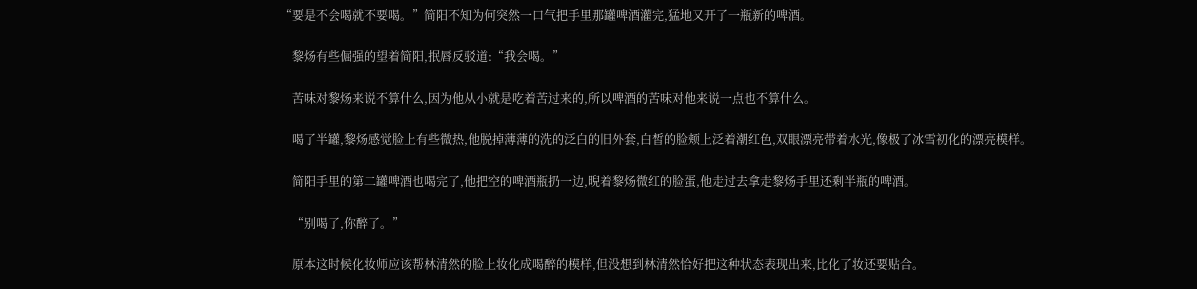“要是不会喝就不要喝。”简阳不知为何突然一口气把手里那罐啤酒灌完,猛地又开了一瓶新的啤酒。

    黎炀有些倔强的望着简阳,抿唇反驳道:“我会喝。”

    苦味对黎炀来说不算什么,因为他从小就是吃着苦过来的,所以啤酒的苦味对他来说一点也不算什么。

    喝了半罐,黎炀感觉脸上有些微热,他脱掉薄薄的洗的泛白的旧外套,白皙的脸颊上泛着潮红色,双眼漂亮带着水光,像极了冰雪初化的漂亮模样。

    简阳手里的第二罐啤酒也喝完了,他把空的啤酒瓶扔一边,晲着黎炀微红的脸蛋,他走过去拿走黎炀手里还剩半瓶的啤酒。

    “别喝了,你醉了。”

    原本这时候化妆师应该帮林清然的脸上妆化成喝醉的模样,但没想到林清然恰好把这种状态表现出来,比化了妆还要贴合。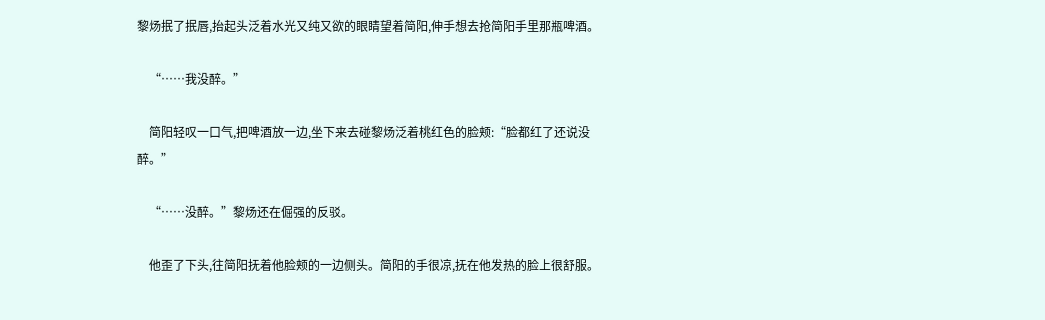黎炀抿了抿唇,抬起头泛着水光又纯又欲的眼睛望着简阳,伸手想去抢简阳手里那瓶啤酒。

    “……我没醉。”

    简阳轻叹一口气,把啤酒放一边,坐下来去碰黎炀泛着桃红色的脸颊:“脸都红了还说没醉。”

    “……没醉。”黎炀还在倔强的反驳。

    他歪了下头,往简阳抚着他脸颊的一边侧头。简阳的手很凉,抚在他发热的脸上很舒服。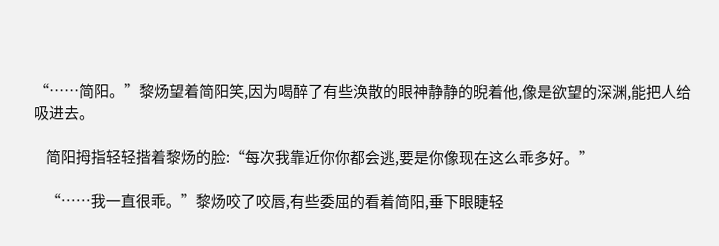“……简阳。”黎炀望着简阳笑,因为喝醉了有些涣散的眼神静静的晲着他,像是欲望的深渊,能把人给吸进去。

    简阳拇指轻轻揩着黎炀的脸:“每次我靠近你你都会逃,要是你像现在这么乖多好。”

    “……我一直很乖。”黎炀咬了咬唇,有些委屈的看着简阳,垂下眼睫轻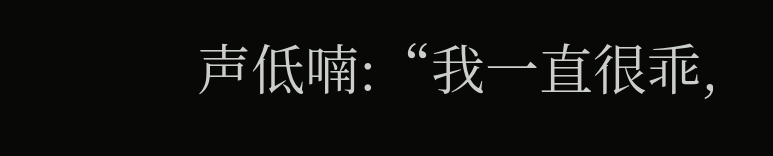声低喃:“我一直很乖,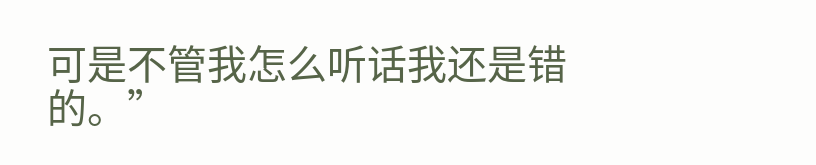可是不管我怎么听话我还是错的。”